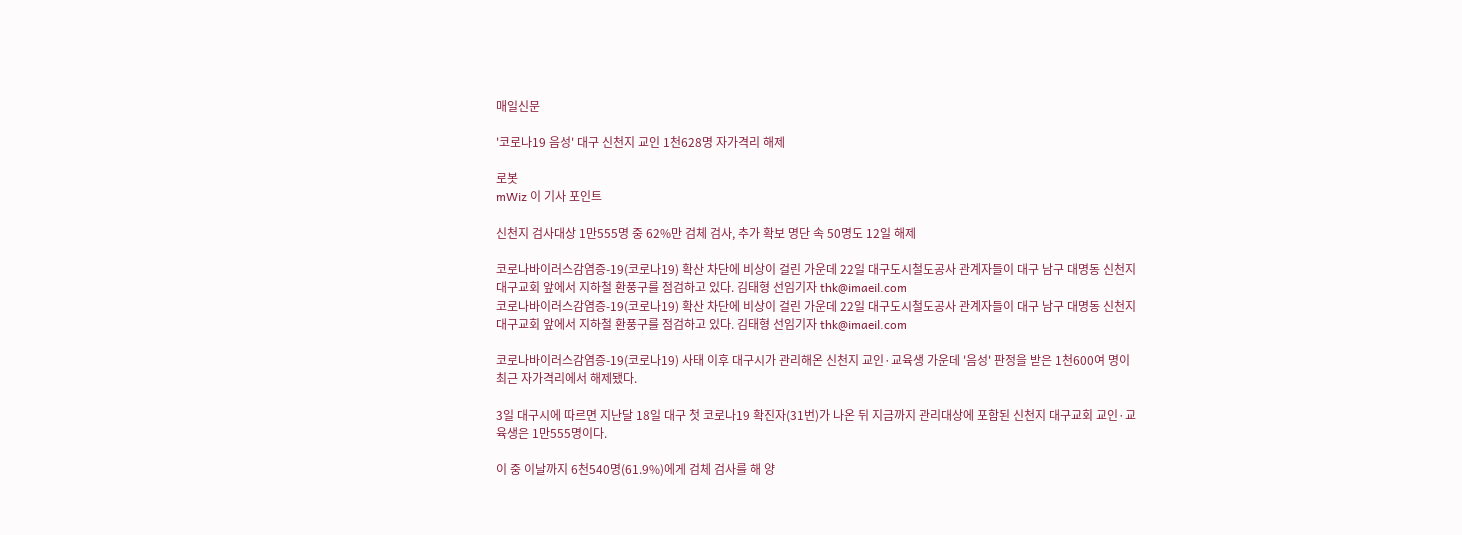매일신문

'코로나19 음성' 대구 신천지 교인 1천628명 자가격리 해제

로봇
mWiz 이 기사 포인트

신천지 검사대상 1만555명 중 62%만 검체 검사, 추가 확보 명단 속 50명도 12일 해제

코로나바이러스감염증-19(코로나19) 확산 차단에 비상이 걸린 가운데 22일 대구도시철도공사 관계자들이 대구 남구 대명동 신천지 대구교회 앞에서 지하철 환풍구를 점검하고 있다. 김태형 선임기자 thk@imaeil.com
코로나바이러스감염증-19(코로나19) 확산 차단에 비상이 걸린 가운데 22일 대구도시철도공사 관계자들이 대구 남구 대명동 신천지 대구교회 앞에서 지하철 환풍구를 점검하고 있다. 김태형 선임기자 thk@imaeil.com

코로나바이러스감염증-19(코로나19) 사태 이후 대구시가 관리해온 신천지 교인·교육생 가운데 '음성' 판정을 받은 1천600여 명이 최근 자가격리에서 해제됐다.

3일 대구시에 따르면 지난달 18일 대구 첫 코로나19 확진자(31번)가 나온 뒤 지금까지 관리대상에 포함된 신천지 대구교회 교인·교육생은 1만555명이다.

이 중 이날까지 6천540명(61.9%)에게 검체 검사를 해 양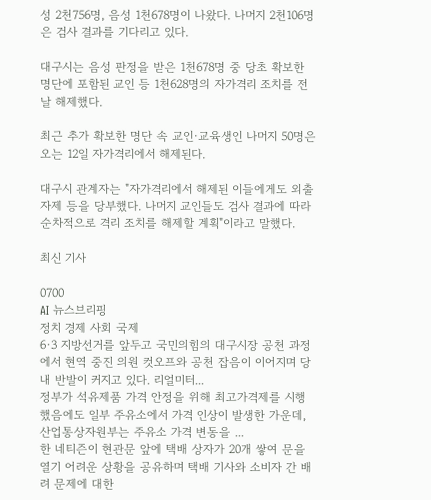성 2천756명, 음성 1천678명이 나왔다. 나머지 2천106명은 검사 결과를 기다리고 있다.

대구시는 음성 판정을 받은 1천678명 중 당초 확보한 명단에 포함된 교인 등 1천628명의 자가격리 조치를 전날 해제했다.

최근 추가 확보한 명단 속 교인·교육생인 나머지 50명은 오는 12일 자가격리에서 해제된다.

대구시 관계자는 "자가격리에서 해제된 이들에게도 외출 자제 등을 당부했다. 나머지 교인들도 검사 결과에 따라 순차적으로 격리 조치를 해제할 계획"이라고 말했다.

최신 기사

0700
AI 뉴스브리핑
정치 경제 사회 국제
6·3 지방선거를 앞두고 국민의힘의 대구시장 공천 과정에서 현역 중진 의원 컷오프와 공천 잡음이 이어지며 당내 반발이 커지고 있다. 리얼미터...
정부가 석유제품 가격 안정을 위해 최고가격제를 시행했음에도 일부 주유소에서 가격 인상이 발생한 가운데, 산업통상자원부는 주유소 가격 변동을 ...
한 네티즌이 현관문 앞에 택배 상자가 20개 쌓여 문을 열기 어려운 상황을 공유하며 택배 기사와 소비자 간 배려 문제에 대한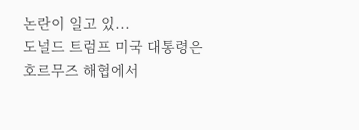논란이 일고 있...
도널드 트럼프 미국 대통령은 호르무즈 해협에서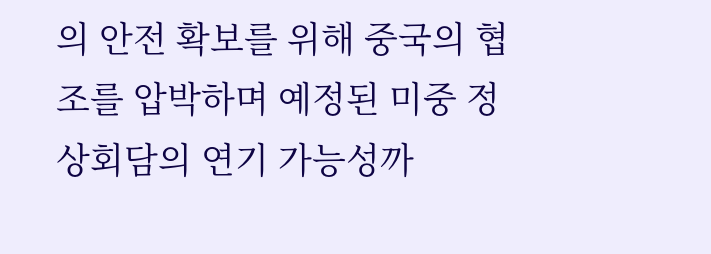의 안전 확보를 위해 중국의 협조를 압박하며 예정된 미중 정상회담의 연기 가능성까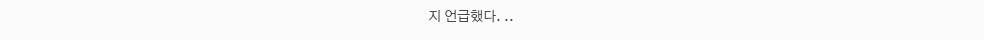지 언급했다. ..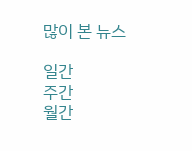많이 본 뉴스

일간
주간
월간